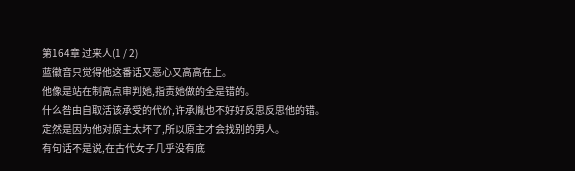第164章 过来人(1 / 2)
蓝徽音只觉得他这番话又恶心又高高在上。
他像是站在制高点审判她,指责她做的全是错的。
什么咎由自取活该承受的代价,许承胤也不好好反思反思他的错。
定然是因为他对原主太坏了,所以原主才会找别的男人。
有句话不是说,在古代女子几乎没有底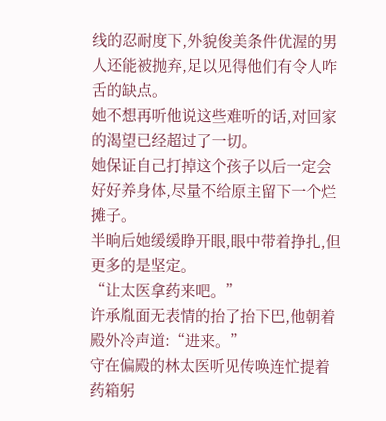线的忍耐度下,外貌俊美条件优渥的男人还能被抛弃,足以见得他们有令人咋舌的缺点。
她不想再听他说这些难听的话,对回家的渴望已经超过了一切。
她保证自己打掉这个孩子以后一定会好好养身体,尽量不给原主留下一个烂摊子。
半晌后她缓缓睁开眼,眼中带着挣扎,但更多的是坚定。
“让太医拿药来吧。”
许承胤面无表情的抬了抬下巴,他朝着殿外冷声道:“进来。”
守在偏殿的林太医听见传唤连忙提着药箱躬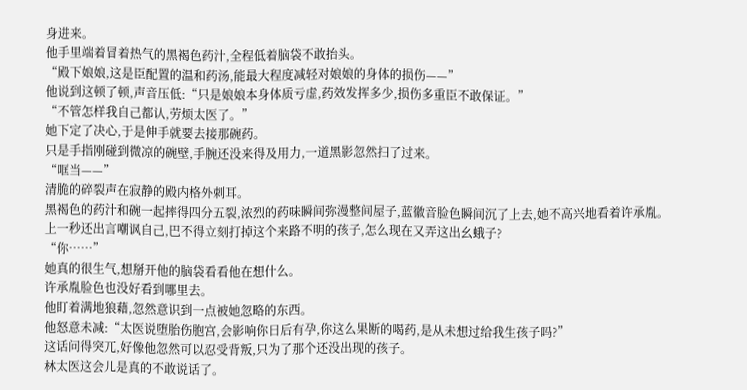身进来。
他手里端着冒着热气的黑褐色药汁,全程低着脑袋不敢抬头。
“殿下娘娘,这是臣配置的温和药汤,能最大程度减轻对娘娘的身体的损伤——”
他说到这顿了顿,声音压低:“只是娘娘本身体质亏虚,药效发挥多少,损伤多重臣不敢保证。”
“不管怎样我自己都认,劳烦太医了。”
她下定了决心,于是伸手就要去接那碗药。
只是手指刚碰到微凉的碗壁,手腕还没来得及用力,一道黑影忽然扫了过来。
“哐当——”
清脆的碎裂声在寂静的殿内格外刺耳。
黑褐色的药汁和碗一起摔得四分五裂,浓烈的药味瞬间弥漫整间屋子,蓝徽音脸色瞬间沉了上去,她不高兴地看着许承胤。
上一秒还出言嘲讽自己,巴不得立刻打掉这个来路不明的孩子,怎么现在又弄这出幺蛾子?
“你……”
她真的很生气,想掰开他的脑袋看看他在想什么。
许承胤脸色也没好看到哪里去。
他盯着满地狼藉,忽然意识到一点被她忽略的东西。
他怒意未减:“太医说堕胎伤胞宫,会影响你日后有孕,你这么果断的喝药,是从未想过给我生孩子吗?”
这话问得突兀,好像他忽然可以忍受背叛,只为了那个还没出现的孩子。
林太医这会儿是真的不敢说话了。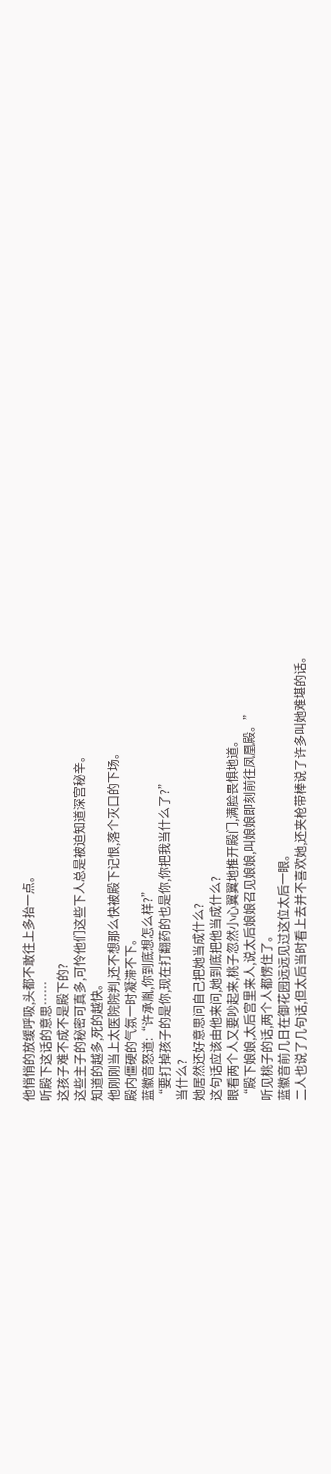他悄悄的放缓呼吸,头都不敢往上多抬一点。
听殿下这话的意思……
这孩子难不成不是殿下的?
这些主子的秘密可真多,可怜他们这些下人总是被迫知道深宫秘辛。
知道的越多,死的越快。
他刚刚当上太医院院判,还不想那么快被殿下记恨,落个灭口的下场。
殿内僵硬的气氛一时凝滞不下。
蓝徽音怒道:“许承胤,你到底想怎么样?”
“要打掉孩子的是你,现在打翻药的也是你,你把我当什么了?”
当什么?
她居然还好意思问自己把她当成什么?
这句话应该由他来问,她到底把他当成什么?
眼看两个人又要吵起来,桃子忽然小心翼翼地推开殿门,满脸畏惧地道。
“殿下娘娘,太后宫里来人,说太后娘娘召见娘娘,叫娘娘即刻前往凤凰殿。”
听见桃子的话,两个人都愣住了。
蓝徽音前几日在御花园远远见过这位太后一眼。
二人也说了几句话,但太后当时看上去并不喜欢她,还夹枪带棒说了许多叫她难堪的话。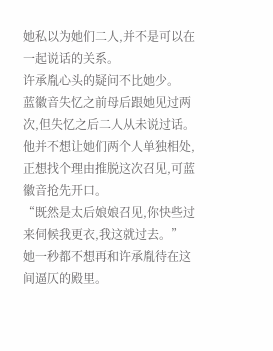她私以为她们二人,并不是可以在一起说话的关系。
许承胤心头的疑问不比她少。
蓝徽音失忆之前母后跟她见过两次,但失忆之后二人从未说过话。
他并不想让她们两个人单独相处,正想找个理由推脱这次召见,可蓝徽音抢先开口。
“既然是太后娘娘召见,你快些过来伺候我更衣,我这就过去。”
她一秒都不想再和许承胤待在这间逼仄的殿里。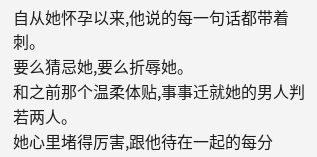自从她怀孕以来,他说的每一句话都带着刺。
要么猜忌她,要么折辱她。
和之前那个温柔体贴,事事迁就她的男人判若两人。
她心里堵得厉害,跟他待在一起的每分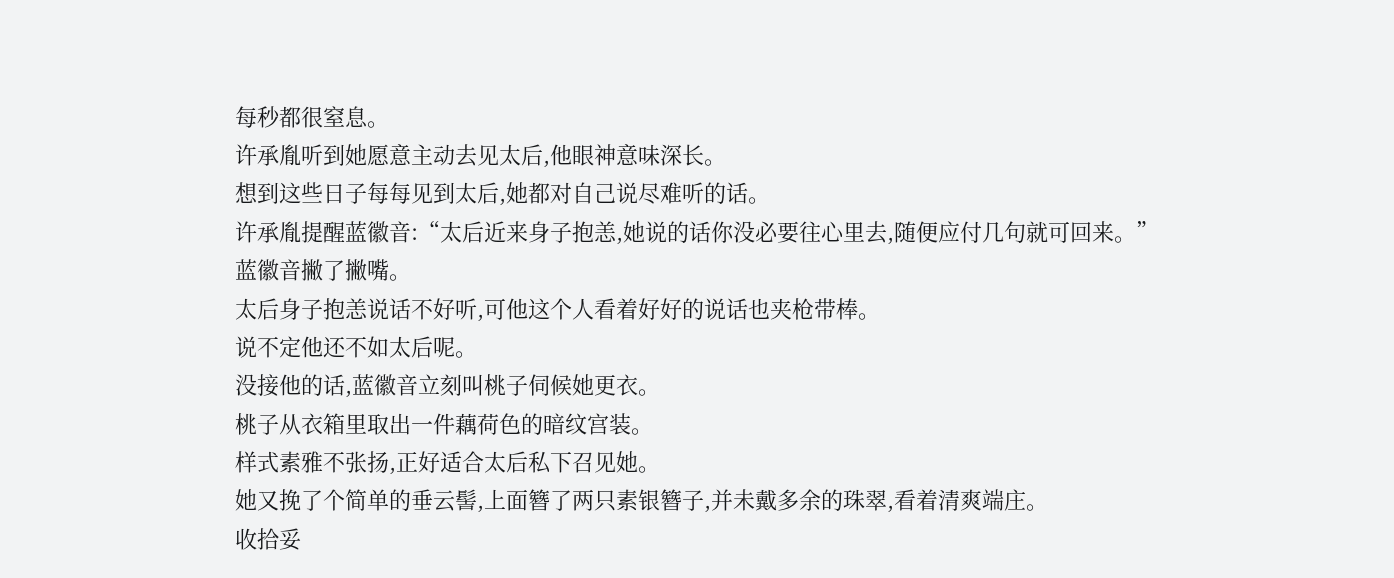每秒都很窒息。
许承胤听到她愿意主动去见太后,他眼神意味深长。
想到这些日子每每见到太后,她都对自己说尽难听的话。
许承胤提醒蓝徽音:“太后近来身子抱恙,她说的话你没必要往心里去,随便应付几句就可回来。”
蓝徽音撇了撇嘴。
太后身子抱恙说话不好听,可他这个人看着好好的说话也夹枪带棒。
说不定他还不如太后呢。
没接他的话,蓝徽音立刻叫桃子伺候她更衣。
桃子从衣箱里取出一件藕荷色的暗纹宫装。
样式素雅不张扬,正好适合太后私下召见她。
她又挽了个简单的垂云髻,上面簪了两只素银簪子,并未戴多余的珠翠,看着清爽端庄。
收拾妥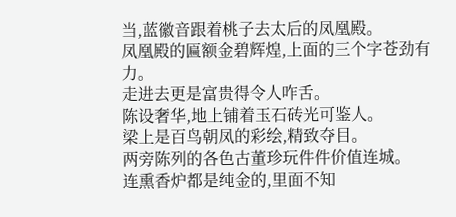当,蓝徽音跟着桃子去太后的凤凰殿。
凤凰殿的匾额金碧辉煌,上面的三个字苍劲有力。
走进去更是富贵得令人咋舌。
陈设奢华,地上铺着玉石砖光可鉴人。
梁上是百鸟朝凤的彩绘,精致夺目。
两旁陈列的各色古董珍玩件件价值连城。
连熏香炉都是纯金的,里面不知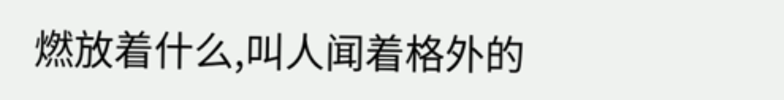燃放着什么,叫人闻着格外的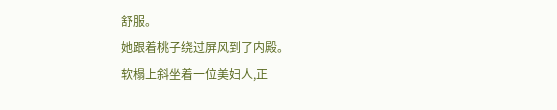舒服。
她跟着桃子绕过屏风到了内殿。
软榻上斜坐着一位美妇人,正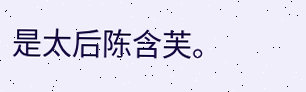是太后陈含芙。